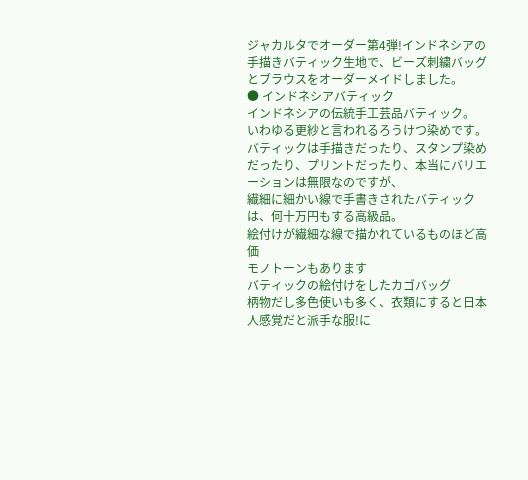ジャカルタでオーダー第4弾!インドネシアの手描きバティック生地で、ビーズ刺繍バッグとブラウスをオーダーメイドしました。
● インドネシアバティック
インドネシアの伝統手工芸品バティック。
いわゆる更紗と言われるろうけつ染めです。
バティックは手描きだったり、スタンプ染めだったり、プリントだったり、本当にバリエーションは無限なのですが、
繊細に細かい線で手書きされたバティックは、何十万円もする高級品。
絵付けが繊細な線で描かれているものほど高価
モノトーンもあります
バティックの絵付けをしたカゴバッグ
柄物だし多色使いも多く、衣類にすると日本人感覚だと派手な服!に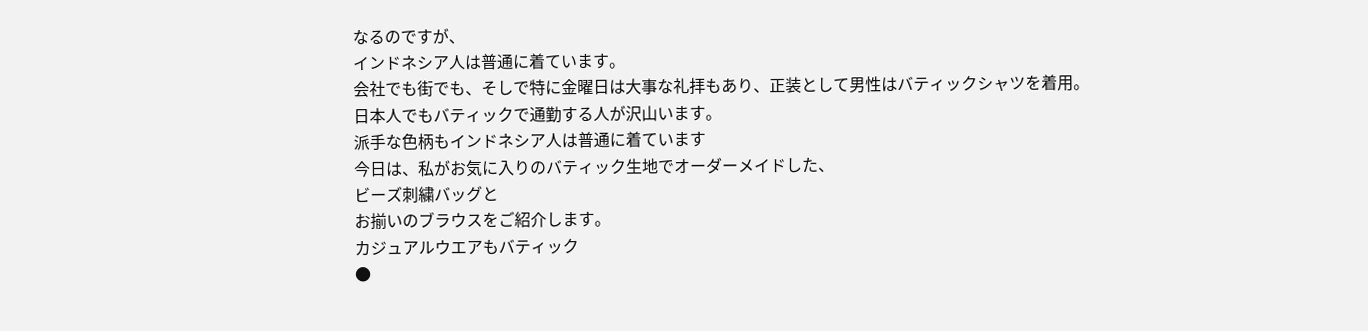なるのですが、
インドネシア人は普通に着ています。
会社でも街でも、そしで特に金曜日は大事な礼拝もあり、正装として男性はバティックシャツを着用。
日本人でもバティックで通勤する人が沢山います。
派手な色柄もインドネシア人は普通に着ています
今日は、私がお気に入りのバティック生地でオーダーメイドした、
ビーズ刺繍バッグと
お揃いのブラウスをご紹介します。
カジュアルウエアもバティック
●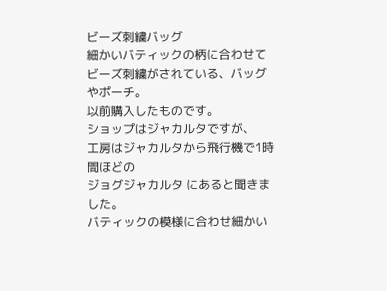ビーズ刺繍バッグ
細かいバティックの柄に合わせてビーズ刺繍がされている、バッグやポーチ。
以前購入したものです。
ショップはジャカルタですが、
工房はジャカルタから飛行機で1時間ほどの
ジョグジャカルタ にあると聞きました。
バティックの模様に合わせ細かい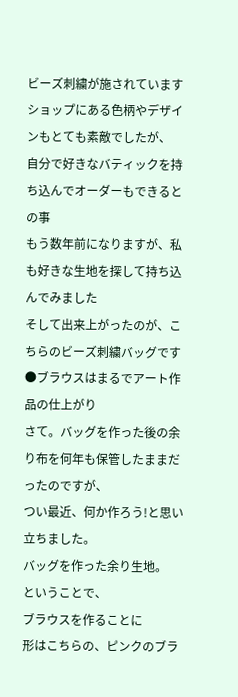ビーズ刺繍が施されています
ショップにある色柄やデザインもとても素敵でしたが、
自分で好きなバティックを持ち込んでオーダーもできるとの事
もう数年前になりますが、私も好きな生地を探して持ち込んでみました
そして出来上がったのが、こちらのビーズ刺繍バッグです
●ブラウスはまるでアート作品の仕上がり
さて。バッグを作った後の余り布を何年も保管したままだったのですが、
つい最近、何か作ろう!と思い立ちました。
バッグを作った余り生地。
ということで、
ブラウスを作ることに
形はこちらの、ピンクのブラ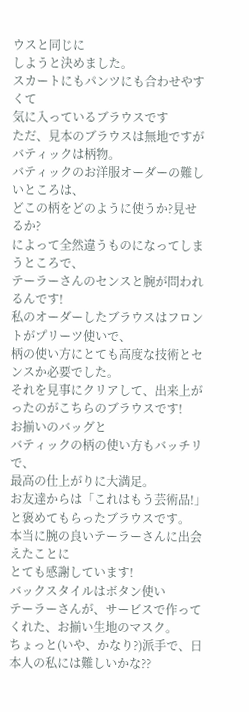ウスと同じに
しようと決めました。
スカートにもパンツにも合わせやすくて
気に入っているブラウスです
ただ、見本のブラウスは無地ですがバティックは柄物。
バティックのお洋服オーダーの難しいところは、
どこの柄をどのように使うか?見せるか?
によって全然違うものになってしまうところで、
テーラーさんのセンスと腕が問われるんです!
私のオーダーしたブラウスはフロントがプリーツ使いで、
柄の使い方にとても高度な技術とセンスか必要でした。
それを見事にクリアして、出来上がったのがこちらのブラウスです!
お揃いのバッグと
バティックの柄の使い方もバッチリで、
最高の仕上がりに大満足。
お友達からは「これはもう芸術品!」と褒めてもらったブラウスです。
本当に腕の良いテーラーさんに出会えたことに
とても感謝しています!
バックスタイルはボタン使い
テーラーさんが、サービスで作ってくれた、お揃い生地のマスク。
ちょっと(いや、かなり?)派手で、日本人の私には難しいかな??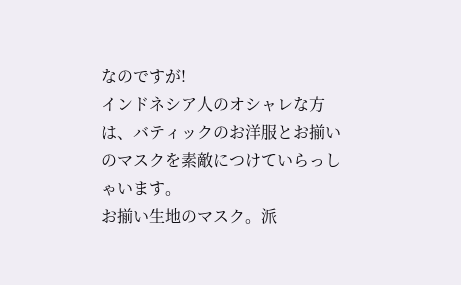なのですが!
インドネシア人のオシャレな方は、バティックのお洋服とお揃いのマスクを素敵につけていらっしゃいます。
お揃い生地のマスク。派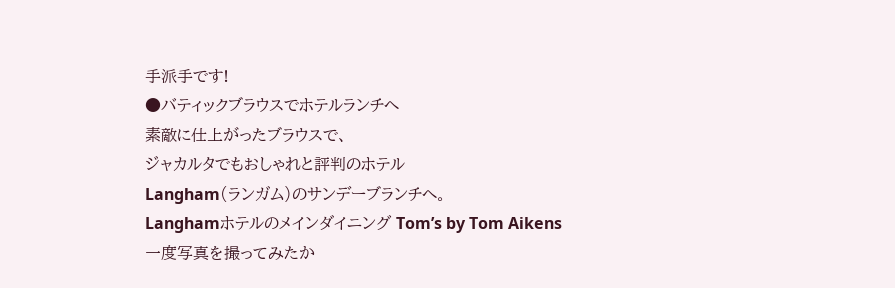手派手です!
●バティックブラウスでホテルランチへ
素敵に仕上がったブラウスで、
ジャカルタでもおしゃれと評判のホテル
Langham(ランガム)のサンデーブランチへ。
Langhamホテルのメインダイニング Tom’s by Tom Aikens
一度写真を撮ってみたか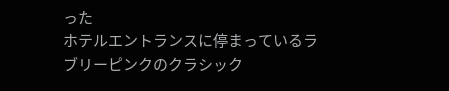った
ホテルエントランスに停まっているラブリーピンクのクラシック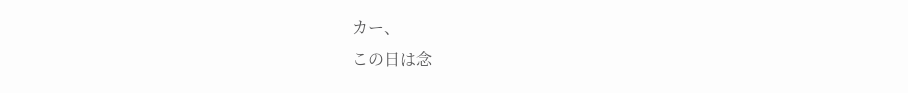カー、
この日は念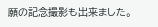願の記念撮影も出来ました。